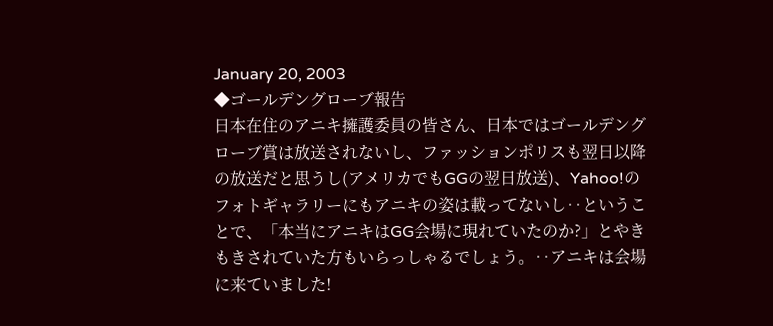January 20, 2003
◆ゴールデングローブ報告
日本在住のアニキ擁護委員の皆さん、日本ではゴールデングローブ賞は放送されないし、ファッションポリスも翌日以降の放送だと思うし(アメリカでもGGの翌日放送)、Yahoo!のフォトギャラリーにもアニキの姿は載ってないし‥ということで、「本当にアニキはGG会場に現れていたのか?」とやきもきされていた方もいらっしゃるでしょう。‥アニキは会場に来ていました!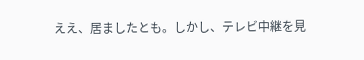ええ、居ましたとも。しかし、テレビ中継を見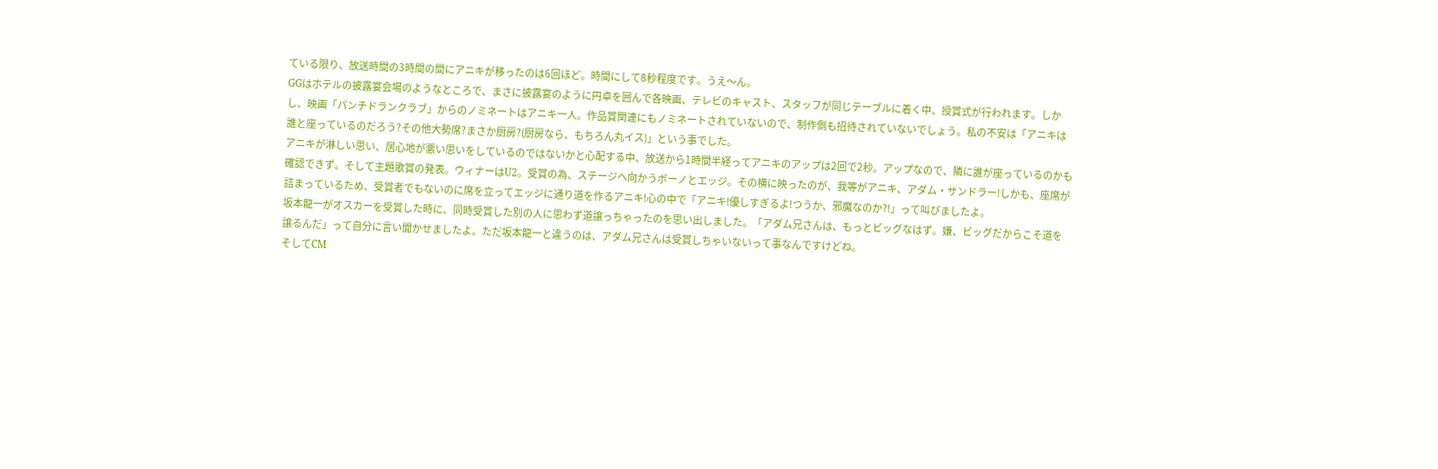ている限り、放送時間の3時間の間にアニキが移ったのは6回ほど。時間にして8秒程度です。うえ〜ん。
GGはホテルの披露宴会場のようなところで、まさに披露宴のように円卓を囲んで各映画、テレビのキャスト、スタッフが同じテーブルに着く中、授賞式が行われます。しかし、映画「パンチドランクラブ」からのノミネートはアニキ一人。作品賞関連にもノミネートされていないので、制作側も招待されていないでしょう。私の不安は「アニキは誰と座っているのだろう?その他大勢席?まさか厨房?(厨房なら、もちろん丸イス)」という事でした。
アニキが淋しい思い、居心地が悪い思いをしているのではないかと心配する中、放送から1時間半経ってアニキのアップは2回で2秒。アップなので、隣に誰が座っているのかも確認できず。そして主題歌賞の発表。ウィナーはU2。受賞の為、ステージへ向かうボーノとエッジ。その横に映ったのが、我等がアニキ、アダム・サンドラー!しかも、座席が詰まっているため、受賞者でもないのに席を立ってエッジに通り道を作るアニキ!心の中で「アニキ!優しすぎるよ!つうか、邪魔なのか?!」って叫びましたよ。
坂本龍一がオスカーを受賞した時に、同時受賞した別の人に思わず道譲っちゃったのを思い出しました。「アダム兄さんは、もっとビッグなはず。嫌、ビッグだからこそ道を譲るんだ」って自分に言い聞かせましたよ。ただ坂本龍一と違うのは、アダム兄さんは受賞しちゃいないって事なんですけどね。
そしてCM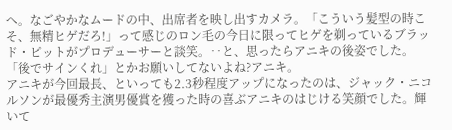へ。なごやかなムードの中、出席者を映し出すカメラ。「こういう髪型の時こそ、無精ヒゲだろ!」って感じのロン毛の今日に限ってヒゲを剃っているブラッド・ピットがプロデューサーと談笑。‥と、思ったらアニキの後姿でした。「後でサインくれ」とかお願いしてないよね?アニキ。
アニキが今回最長、といっても2.3秒程度アップになったのは、ジャック・ニコルソンが最優秀主演男優賞を獲った時の喜ぶアニキのはじける笑顔でした。輝いて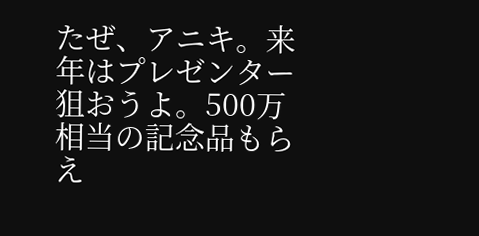たぜ、アニキ。来年はプレゼンター狙おうよ。500万相当の記念品もらえ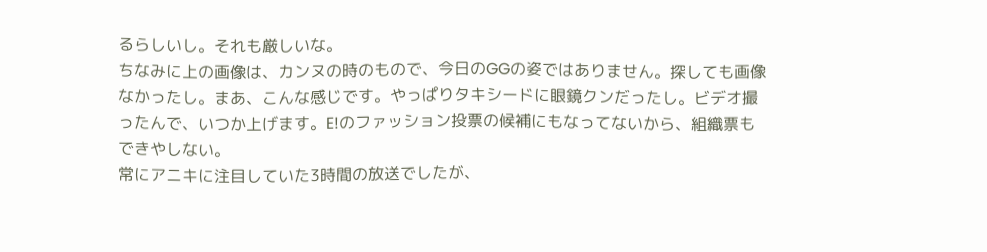るらしいし。それも厳しいな。
ちなみに上の画像は、カンヌの時のもので、今日のGGの姿ではありません。探しても画像なかったし。まあ、こんな感じです。やっぱりタキシードに眼鏡クンだったし。ビデオ撮ったんで、いつか上げます。E!のファッション投票の候補にもなってないから、組織票もできやしない。
常にアニキに注目していた3時間の放送でしたが、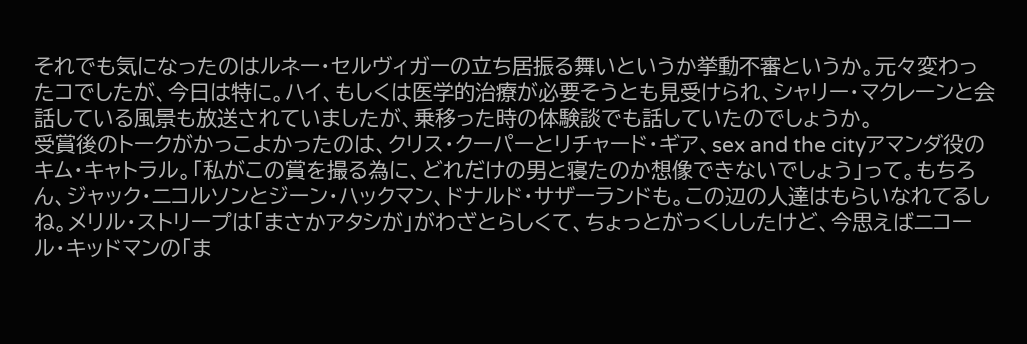それでも気になったのはルネー・セルヴィガーの立ち居振る舞いというか挙動不審というか。元々変わったコでしたが、今日は特に。ハイ、もしくは医学的治療が必要そうとも見受けられ、シャリー・マクレーンと会話している風景も放送されていましたが、乗移った時の体験談でも話していたのでしょうか。
受賞後のトークがかっこよかったのは、クリス・クーパーとリチャード・ギア、sex and the cityアマンダ役のキム・キャトラル。「私がこの賞を撮る為に、どれだけの男と寝たのか想像できないでしょう」って。もちろん、ジャック・ニコルソンとジーン・ハックマン、ドナルド・サザーランドも。この辺の人達はもらいなれてるしね。メリル・ストリープは「まさかアタシが」がわざとらしくて、ちょっとがっくししたけど、今思えばニコール・キッドマンの「ま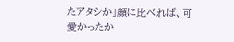たアタシか」顔に比べれば、可愛かったか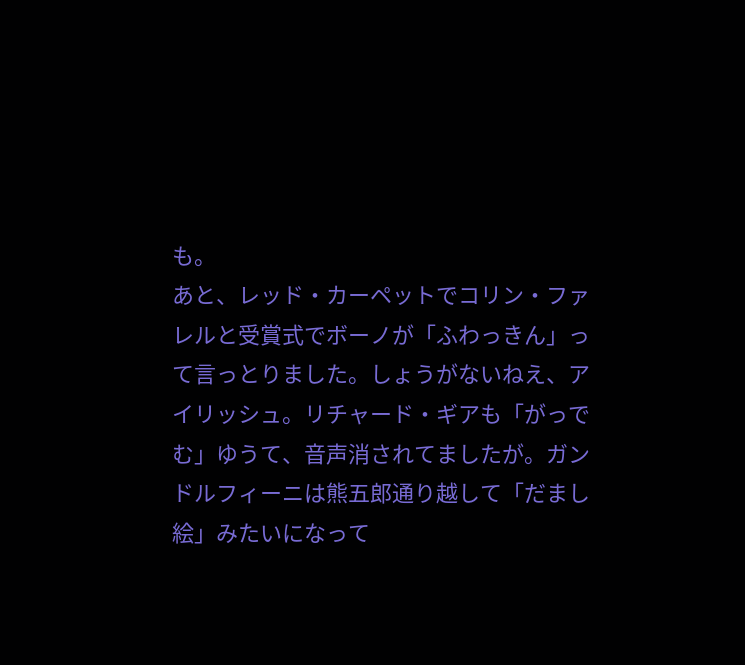も。
あと、レッド・カーペットでコリン・ファレルと受賞式でボーノが「ふわっきん」って言っとりました。しょうがないねえ、アイリッシュ。リチャード・ギアも「がっでむ」ゆうて、音声消されてましたが。ガンドルフィーニは熊五郎通り越して「だまし絵」みたいになって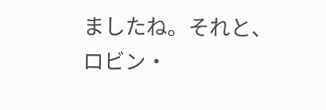ましたね。それと、ロビン・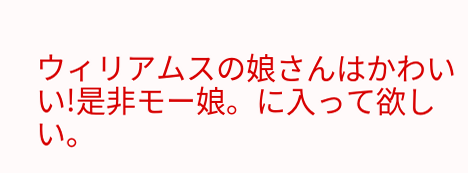ウィリアムスの娘さんはかわいい!是非モー娘。に入って欲しい。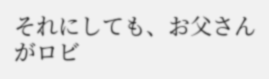それにしても、お父さんがロビ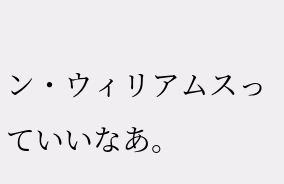ン・ウィリアムスっていいなあ。